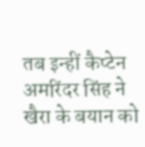तब इन्हीं कैप्टेन अमरिंदर सिंह ने खैरा के बयान को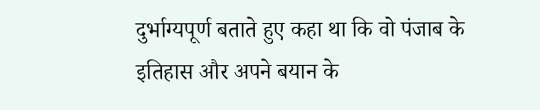दुर्भाग्यपूर्ण बताते हुए कहा था कि वो पंजाब के इतिहास और अपने बयान के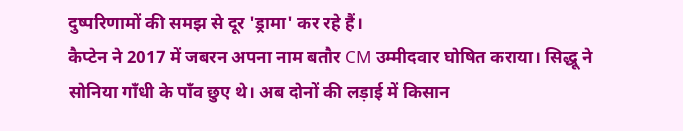दुष्परिणामों की समझ से दूर 'ड्रामा' कर रहे हैं।
कैप्टेन ने 2017 में जबरन अपना नाम बतौर CM उम्मीदवार घोषित कराया। सिद्धू ने सोनिया गाँधी के पाँव छुए थे। अब दोनों की लड़ाई में किसान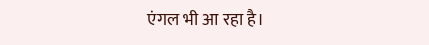एंगल भी आ रहा है।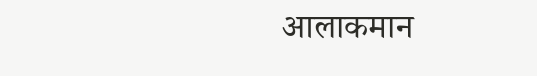आलाकमान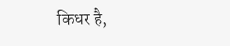किधर है,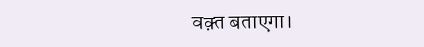वक़्त बताएगा।